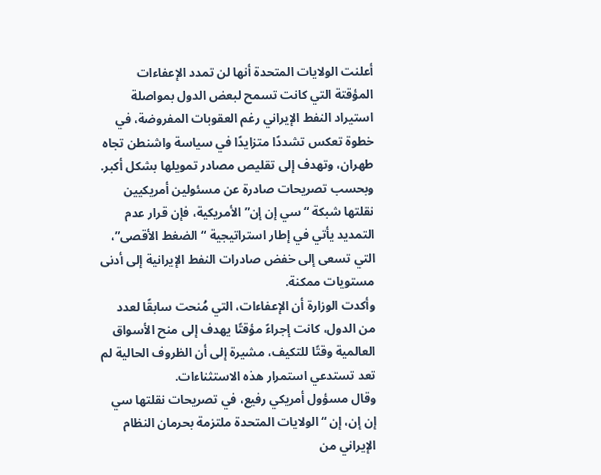أعلنت الولايات المتحدة أنها لن تمدد الإعفاءات المؤقتة التي كانت تسمح لبعض الدول بمواصلة استيراد النفط الإيراني رغم العقوبات المفروضة، في خطوة تعكس تشددًا متزايدًا في سياسة واشنطن تجاه طهران، وتهدف إلى تقليص مصادر تمويلها بشكل أكبر.
وبحسب تصريحات صادرة عن مسئولين أمريكيين نقلتها شبكة “سي إن إن” الأمريكية، فإن قرار عدم التمديد يأتي في إطار استراتيجية “الضغط الأقصى”، التي تسعى إلى خفض صادرات النفط الإيرانية إلى أدنى مستويات ممكنة.
وأكدت الوزارة أن الإعفاءات، التي مُنحت سابقًا لعدد من الدول، كانت إجراءً مؤقتًا يهدف إلى منح الأسواق العالمية وقتًا للتكيف، مشيرة إلى أن الظروف الحالية لم تعد تستدعي استمرار هذه الاستثناءات.
وقال مسؤول أمريكي رفيع، في تصريحات نقلتها سي إن إن، إن “الولايات المتحدة ملتزمة بحرمان النظام الإيراني من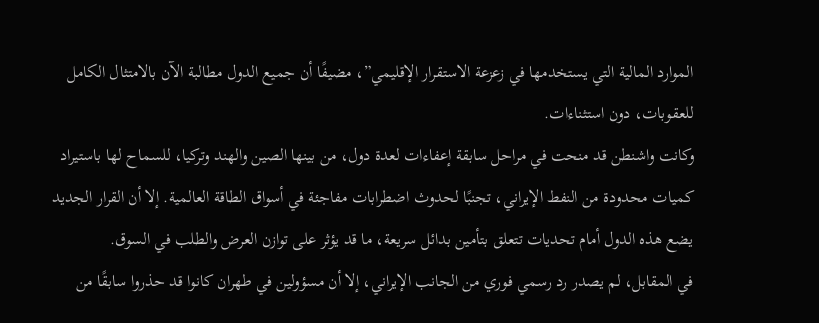الموارد المالية التي يستخدمها في زعزعة الاستقرار الإقليمي”، مضيفًا أن جميع الدول مطالبة الآن بالامتثال الكامل للعقوبات، دون استثناءات.
وكانت واشنطن قد منحت في مراحل سابقة إعفاءات لعدة دول، من بينها الصين والهند وتركيا، للسماح لها باستيراد كميات محدودة من النفط الإيراني، تجنبًا لحدوث اضطرابات مفاجئة في أسواق الطاقة العالمية. إلا أن القرار الجديد يضع هذه الدول أمام تحديات تتعلق بتأمين بدائل سريعة، ما قد يؤثر على توازن العرض والطلب في السوق.
في المقابل، لم يصدر رد رسمي فوري من الجانب الإيراني، إلا أن مسؤولين في طهران كانوا قد حذروا سابقًا من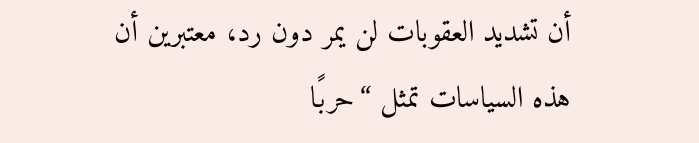أن تشديد العقوبات لن يمر دون رد، معتبرين أن هذه السياسات تمثل “حربًا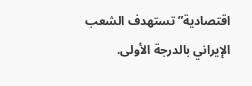اقتصادية” تستهدف الشعب الإيراني بالدرجة الأولى.